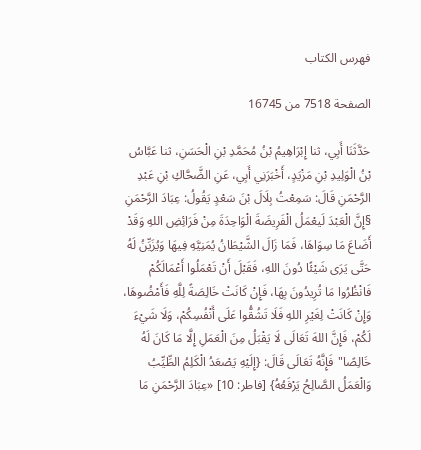فهرس الكتاب

الصفحة 7518 من 16745

حَدَّثَنَا أَبِي، ثنا إِبْرَاهِيمُ بْنُ مُحَمَّدِ بْنِ الْحَسَنِ، ثنا عَبَّاسُ بْنُ الْوَلِيدِ بْنِ مَزْيَدٍ، أَخْبَرَنِي أَبِي، عَنِ الضَّحَّاكِ بْنِ عَبْدِ الرَّحْمَنِ قَالَ: سَمِعْتُ بِلَالَ بْنَ سَعْدٍ يَقُولُ: عِبَادَ الرَّحْمَنِ §إِنَّ الْعَبْدَ لَيعْمَلُ الْفَرِيضَةَ الْوَاحِدَةَ مِنْ فَرَائِضِ اللهِ وَقَدْ أَضَاعَ مَا سِوَاهَا، فَمَا زَالَ الشَّيْطَانُ يُمَنِيَّهِ فِيهَا وَيُزَيِّنُ لَهُ حَتَّى يَرَى شَيْئًا دُونَ اللهِ، فَقَبْلَ أَنْ تَعْمَلُوا أَعْمَالَكُمْ فَانْظُرُوا مَا تُرِيدُونَ بِهَا، فَإِنْ كَانَتْ خَالِصَةً لِلَّهِ فَأَمْضُوهَا، وَإِنْ كَانَتْ لِغَيْرِ اللهِ فَلَا تَشُقُّوا عَلَى أَنْفُسِكُمْ، وَلَا شَيْءَ لَكُمْ، فَإِنَّ اللهَ تَعَالَى لَا يَقْبَلُ مِنَ الْعَمَلِ إِلَّا مَا كَانَ لَهُ خَالِصًا"فَإِنَّهُ تَعَالَى قَالَ: {إِلَيْهِ يَصْعَدُ الْكَلِمُ الطِّيِّبُ وَالْعَمَلُ الصَّالِحُ يَرْفَعُهُ} [فاطر: 10] «عِبَادَ الرَّحْمَنِ مَا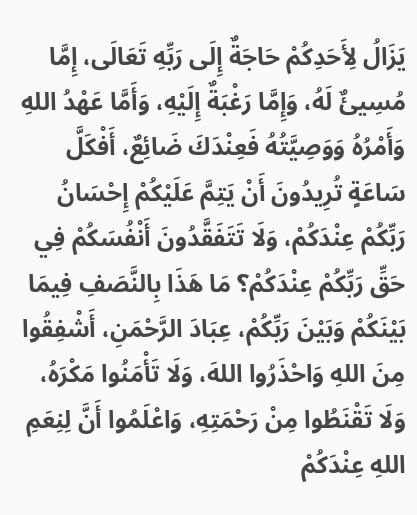يَزَالُ لِأَحَدِكُمْ حَاجَةٌ إِلَى رَبِّهِ تَعَالَى، إِمَّا مُسِيئٌ لَهُ، وَإِمَّا رَغْبَةٌ إِلَيْهِ، وَأَمَّا عَهْدُ اللهِ وَأَمْرُهُ وَوَصِيَّتُهُ فَعِنْدَكَ ضَائِعٌ، أَفْكَلَّ سَاعَةٍ تُرِيدُونَ أَنْ يَتِمَّ عَلَيْكُمْ إِحْسَانُ رَبِّكُمْ عِنْدَكُمْ، وَلَا تَتَفَقَّدُونَ أَنْفُسَكُمْ فِي حَقِّ رَبِّكُمْ عِنْدَكُمْ؟ مَا هَذَا بِالنَّصَفِ فِيمَا بَيْنَكُمْ وَبَيْنَ رَبِّكُمْ، عِبَادَ الرَّحْمَنِ، أَشْفِقُوا مِنَ اللهِ وَاحْذَرُوا اللهَ، وَلَا تَأْمَنُوا مَكْرَهُ، وَلَا تَقْنَطُوا مِنْ رَحْمَتِهِ، وَاعْلَمُوا أَنَّ لِنِعَمِ اللهِ عِنْدَكُمْ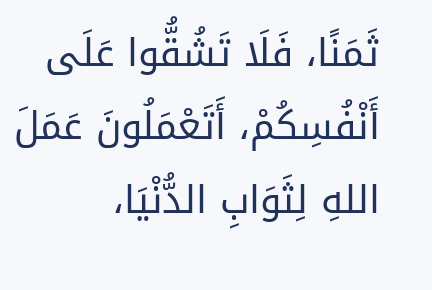ثَمَنًا، فَلَا تَشُقُّوا عَلَى أَنْفُسِكُمْ، أَتَعْمَلُونَ عَمَلَ اللهِ لِثَوَابِ الدُّنْيَا،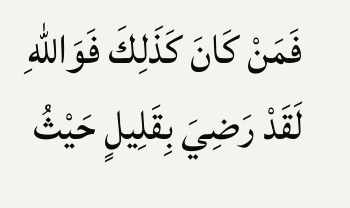فَمَنْ كَانَ كَذَلِكَ فَوَاللهِ لَقَدْ رَضِيَ بِقَلِيلٍ حَيْثُ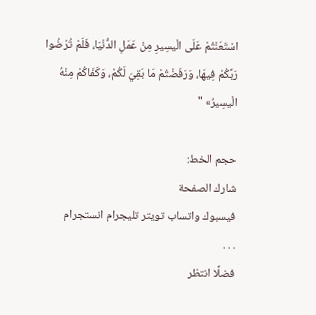اسْتَعَنْتُمْ عَلَى الْيسِيرِ مِنْ عَمَلِ الدُّنْيَا، فَلَمْ تُرْضُوا رَبَّكُمْ فِيهَا، وَرَفَضْتُمْ مَا بَقِيَ لَكُمْ، وَكَفَاكُمْ مِنْهُ الْيسِيرُ» "

حجم الخط:
شارك الصفحة
فيسبوك واتساب تويتر تليجرام انستجرام
. . .
فضلًا انتظر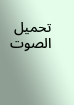تحميل الصوت